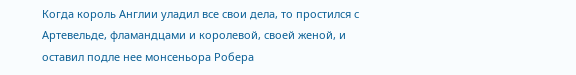Когда король Англии уладил все свои дела, то простился с Артевельде, фламандцами и королевой, своей женой, и оставил подле нее монсеньора Робера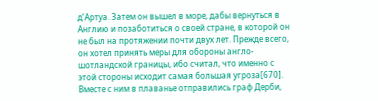д’Артуа. Затем он вышел в море, дабы вернуться в Англию и позаботиться о своей стране, в которой он не был на протяжении почти двух лет. Прежде всего, он хотел принять меры для обороны англо-шотландской границы, ибо считал, что именно с этой стороны исходит самая большая угроза[670]. Вместе с ним в плаванье отправились граф Дерби,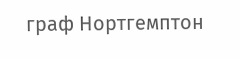граф Нортгемптон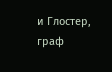и Глостер, граф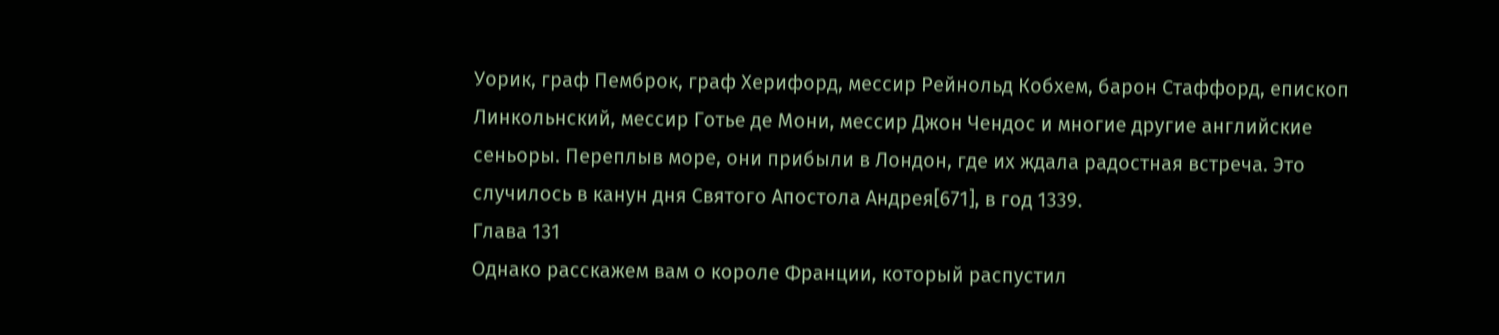Уорик, граф Пемброк, граф Херифорд, мессир Рейнольд Кобхем, барон Стаффорд, епископ Линкольнский, мессир Готье де Мони, мессир Джон Чендос и многие другие английские сеньоры. Переплыв море, они прибыли в Лондон, где их ждала радостная встреча. Это случилось в канун дня Святого Апостола Андрея[671], в год 1339.
Глава 131
Однако расскажем вам о короле Франции, который распустил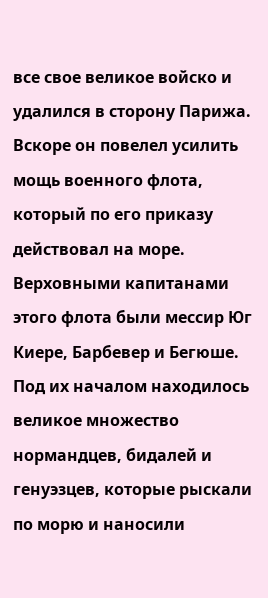все свое великое войско и удалился в сторону Парижа. Вскоре он повелел усилить мощь военного флота, который по его приказу действовал на море. Верховными капитанами этого флота были мессир Юг Киере, Барбевер и Бегюше. Под их началом находилось великое множество нормандцев, бидалей и генуэзцев, которые рыскали по морю и наносили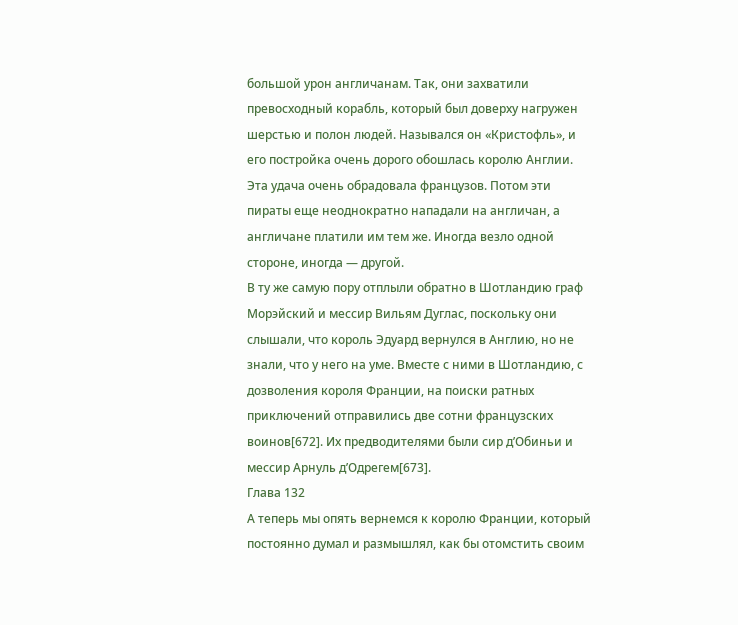большой урон англичанам. Так, они захватили превосходный корабль, который был доверху нагружен шерстью и полон людей. Назывался он «Кристофль», и его постройка очень дорого обошлась королю Англии. Эта удача очень обрадовала французов. Потом эти пираты еще неоднократно нападали на англичан, а англичане платили им тем же. Иногда везло одной стороне, иногда — другой.
В ту же самую пору отплыли обратно в Шотландию граф Морэйский и мессир Вильям Дуглас, поскольку они слышали, что король Эдуард вернулся в Англию, но не знали, что у него на уме. Вместе с ними в Шотландию, с дозволения короля Франции, на поиски ратных приключений отправились две сотни французских воинов[672]. Их предводителями были сир д’Обиньи и мессир Арнуль д’Одрегем[673].
Глава 132
А теперь мы опять вернемся к королю Франции, который постоянно думал и размышлял, как бы отомстить своим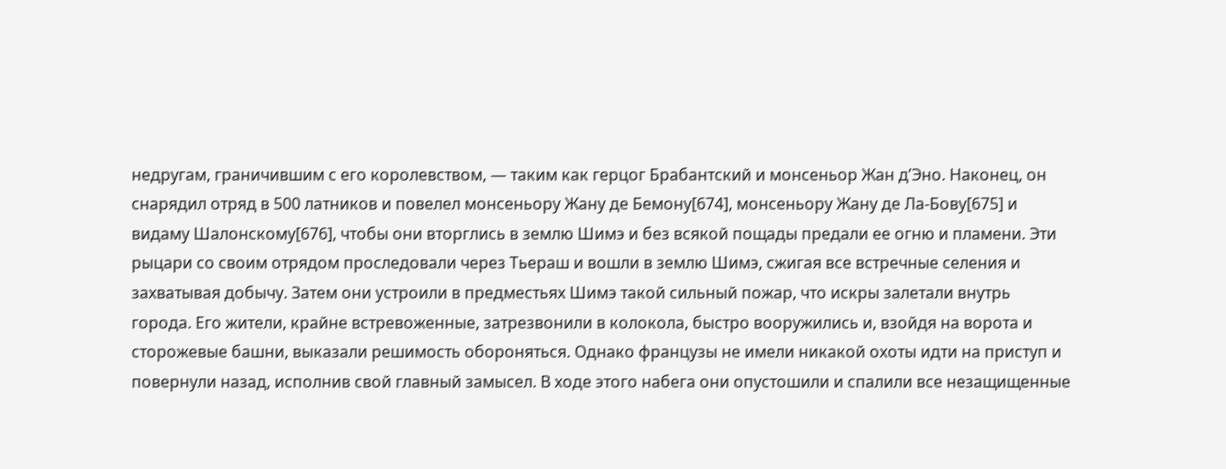недругам, граничившим с его королевством, — таким как герцог Брабантский и монсеньор Жан д’Эно. Наконец, он снарядил отряд в 500 латников и повелел монсеньору Жану де Бемону[674], монсеньору Жану де Ла-Бову[675] и видаму Шалонскому[676], чтобы они вторглись в землю Шимэ и без всякой пощады предали ее огню и пламени. Эти рыцари со своим отрядом проследовали через Тьераш и вошли в землю Шимэ, сжигая все встречные селения и захватывая добычу. Затем они устроили в предместьях Шимэ такой сильный пожар, что искры залетали внутрь города. Его жители, крайне встревоженные, затрезвонили в колокола, быстро вооружились и, взойдя на ворота и сторожевые башни, выказали решимость обороняться. Однако французы не имели никакой охоты идти на приступ и повернули назад, исполнив свой главный замысел. В ходе этого набега они опустошили и спалили все незащищенные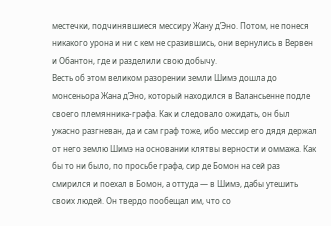местечки, подчинявшиеся мессиру Жану д’Эно. Потом, не понеся никакого урона и ни с кем не сразившись, они вернулись в Вервен и Обантон, где и разделили свою добычу.
Весть об этом великом разорении земли Шимэ дошла до монсеньора Жана д’Эно, который находился в Валансьенне подле своего племянника-графа. Как и следовало ожидать, он был ужасно разгневан, да и сам граф тоже, ибо мессир его дядя держал от него землю Шимэ на основании клятвы верности и оммажа. Как бы то ни было, по просьбе графа, сир де Бомон на сей раз смирился и поехал в Бомон, а оттуда — в Шимэ, дабы утешить своих людей. Он твердо пообещал им, что со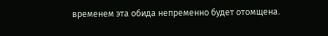временем эта обида непременно будет отомщена.